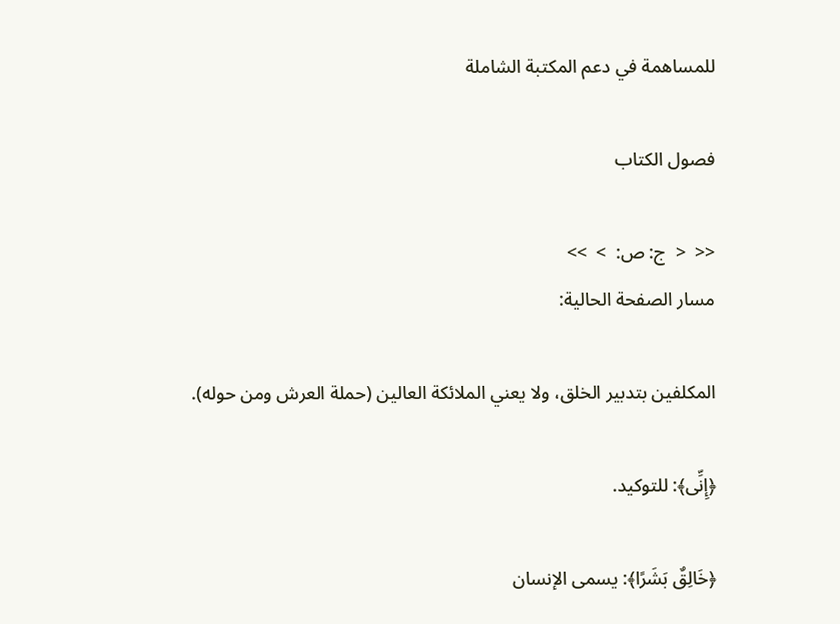للمساهمة في دعم المكتبة الشاملة

فصول الكتاب

<<  <  ج: ص:  >  >>
مسار الصفحة الحالية:

المكلفين بتدبير الخلق، ولا يعني الملائكة العالين (حملة العرش ومن حوله).

﴿إِنِّى﴾: للتوكيد.

﴿خَالِقٌ بَشَرًا﴾: يسمى الإنسان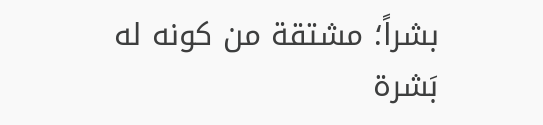بشراً؛ مشتقة من كونه له بَشرة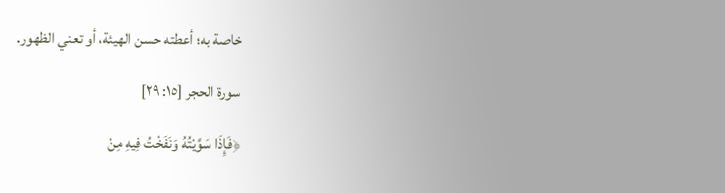خاصة به؛ أعطته حسن الهيئة، أو تعني الظهور.

سورة الحجر [١٥: ٢٩]

﴿فَإِذَا سَوَّيْتُهُ وَنَفَخْتُ فِيهِ مِنْ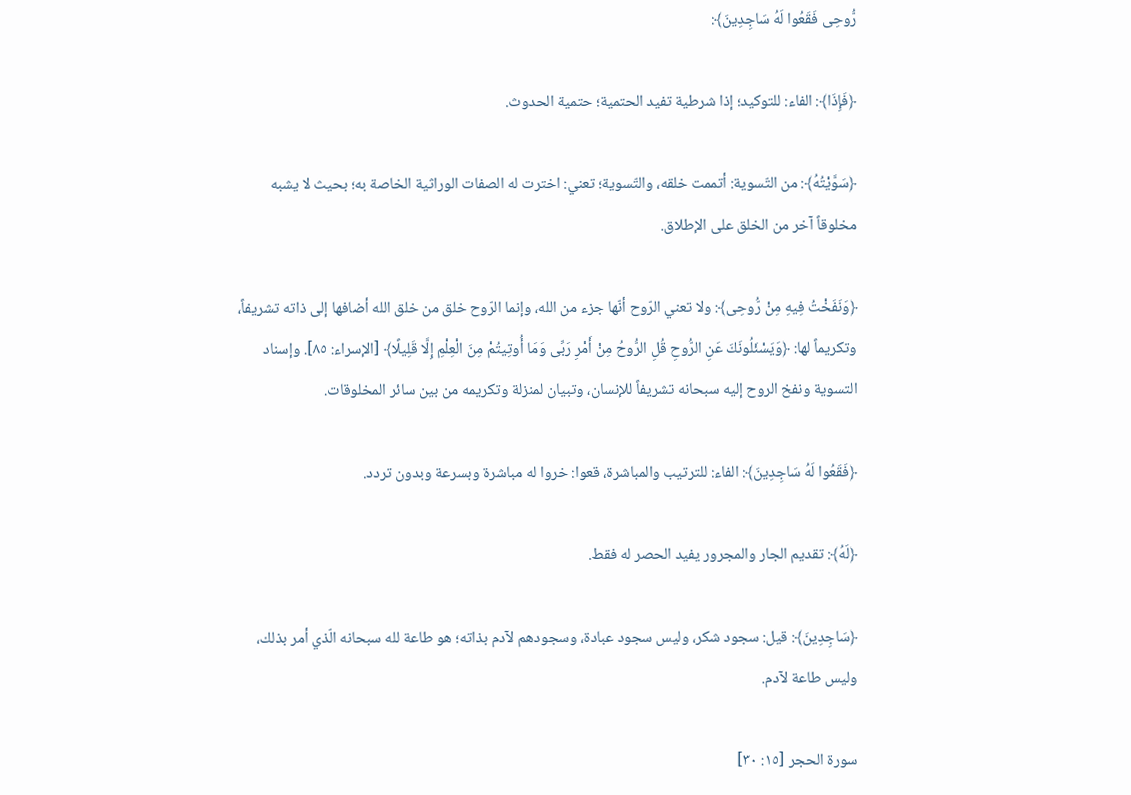رُّوحِى فَقَعُوا لَهُ سَاجِدِينَ﴾:

﴿فَإِذَا﴾: الفاء: للتوكيد؛ إذا شرطية تفيد الحتمية؛ حتمية الحدوث.

﴿سَوَّيْتُهُ﴾: من التّسوية: أتممت خلقه، والتّسوية؛ تعني: اخترت له الصفات الوراثية الخاصة به؛ بحيث لا يشبه مخلوقاً آخر من الخلق على الإطلاق.

﴿وَنَفَخْتُ فِيهِ مِنْ رُّوحِى﴾: ولا تعني الرّوح أنّها جزء من الله، وإنما الرّوح خلق من خلق الله أضافها إلى ذاته تشريفاً، وتكريماً لها: ﴿وَيَسْئَلُونَكَ عَنِ الرُّوحِ قُلِ الرُّوحُ مِنْ أَمْرِ رَبِّى وَمَا أُوتِيتُمْ مِنَ الْعِلْمِ إِلَّا قَلِيلًا﴾ [الإسراء: ٨٥]. وإسناد التسوية ونفخ الروح إليه سبحانه تشريفاً للإنسان، وتبيان لمنزلة وتكريمه من بين سائر المخلوقات.

﴿فَقَعُوا لَهُ سَاجِدِينَ﴾: الفاء: للترتيب والمباشرة، قعوا: خروا له مباشرة وبسرعة وبدون تردد.

﴿لَهُ﴾: تقديم الجار والمجرور يفيد الحصر له فقط.

﴿سَاجِدِينَ﴾: قيل: سجود شكر، وليس سجود عبادة، وسجودهم لآدم بذاته؛ هو طاعة لله سبحانه الّذي أمر بذلك، وليس طاعة لآدم.

سورة الحجر [١٥: ٣٠]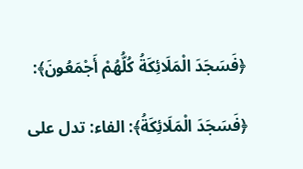﴿فَسَجَدَ الْمَلَائِكَةُ كُلُّهُمْ أَجْمَعُونَ﴾:

﴿فَسَجَدَ الْمَلَائِكَةُ﴾: الفاء: تدل على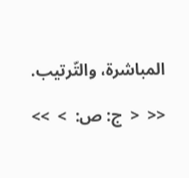المباشرة، والتّرتيب.

<<  <  ج: ص:  >  >>